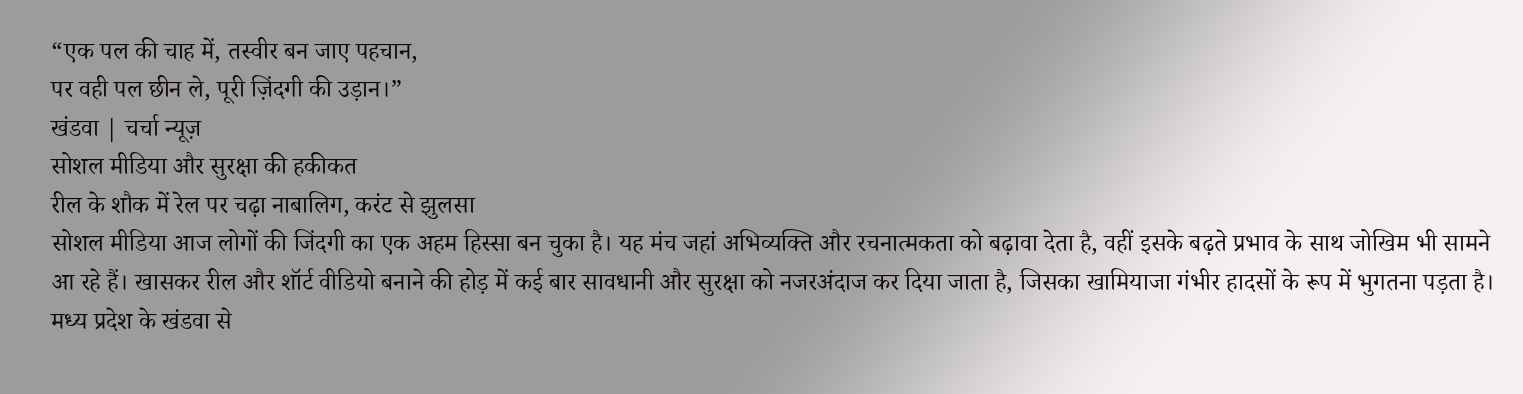“एक पल की चाह में, तस्वीर बन जाए पहचान,
पर वही पल छीन ले, पूरी ज़िंदगी की उड़ान।”
खंडवा | चर्चा न्यूज़
सोशल मीडिया और सुरक्षा की हकीकत
रील के शौक में रेल पर चढ़ा नाबालिग, करंट से झुलसा
सोशल मीडिया आज लोगों की जिंदगी का एक अहम हिस्सा बन चुका है। यह मंच जहां अभिव्यक्ति और रचनात्मकता को बढ़ावा देता है, वहीं इसके बढ़ते प्रभाव के साथ जोखिम भी सामने आ रहे हैं। खासकर रील और शॉर्ट वीडियो बनाने की होड़ में कई बार सावधानी और सुरक्षा को नजरअंदाज कर दिया जाता है, जिसका खामियाजा गंभीर हादसों के रूप में भुगतना पड़ता है।
मध्य प्रदेश के खंडवा से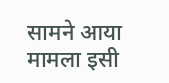सामने आया मामला इसी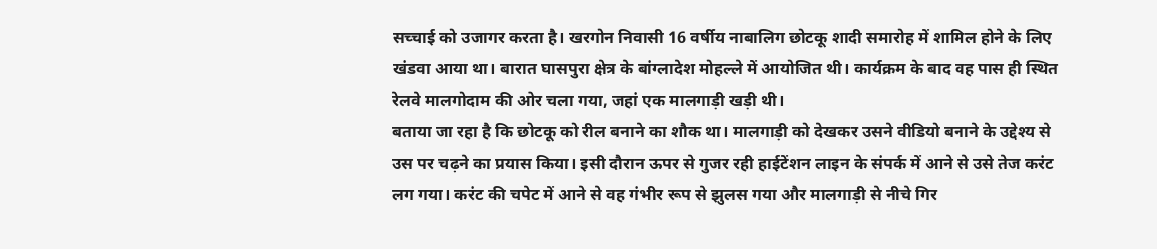सच्चाई को उजागर करता है। खरगोन निवासी 16 वर्षीय नाबालिग छोटकू शादी समारोह में शामिल होने के लिए खंडवा आया था। बारात घासपुरा क्षेत्र के बांग्लादेश मोहल्ले में आयोजित थी। कार्यक्रम के बाद वह पास ही स्थित रेलवे मालगोदाम की ओर चला गया, जहां एक मालगाड़ी खड़ी थी।
बताया जा रहा है कि छोटकू को रील बनाने का शौक था। मालगाड़ी को देखकर उसने वीडियो बनाने के उद्देश्य से उस पर चढ़ने का प्रयास किया। इसी दौरान ऊपर से गुजर रही हाईटेंशन लाइन के संपर्क में आने से उसे तेज करंट लग गया। करंट की चपेट में आने से वह गंभीर रूप से झुलस गया और मालगाड़ी से नीचे गिर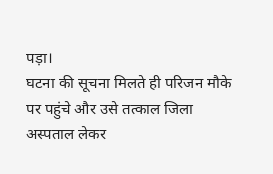पड़ा।
घटना की सूचना मिलते ही परिजन मौके पर पहुंचे और उसे तत्काल जिला अस्पताल लेकर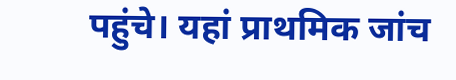पहुंचे। यहां प्राथमिक जांच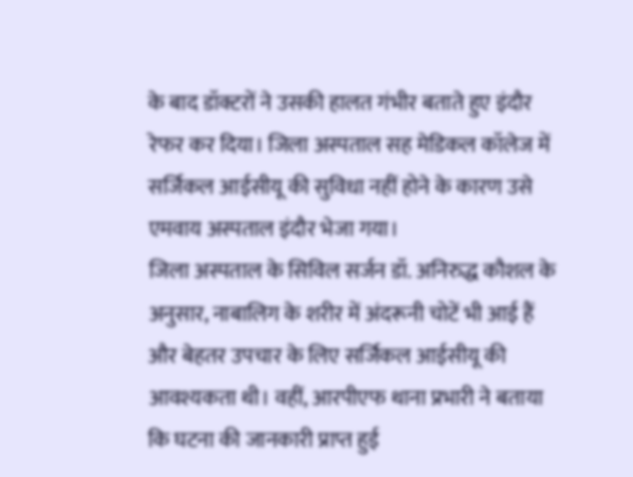के बाद डॉक्टरों ने उसकी हालत गंभीर बताते हुए इंदौर रेफर कर दिया। जिला अस्पताल सह मेडिकल कॉलेज में सर्जिकल आईसीयू की सुविधा नहीं होने के कारण उसे एमवाय अस्पताल इंदौर भेजा गया।
जिला अस्पताल के सिविल सर्जन डॉ. अनिरुद्ध कौशल के अनुसार, नाबालिग के शरीर में अंदरूनी चोटें भी आई हैं और बेहतर उपचार के लिए सर्जिकल आईसीयू की आवश्यकता थी। वहीं, आरपीएफ थाना प्रभारी ने बताया कि घटना की जानकारी प्राप्त हुई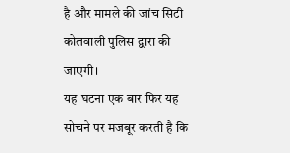है और मामले की जांच सिटी कोतवाली पुलिस द्वारा की जाएगी।
यह घटना एक बार फिर यह सोचने पर मजबूर करती है कि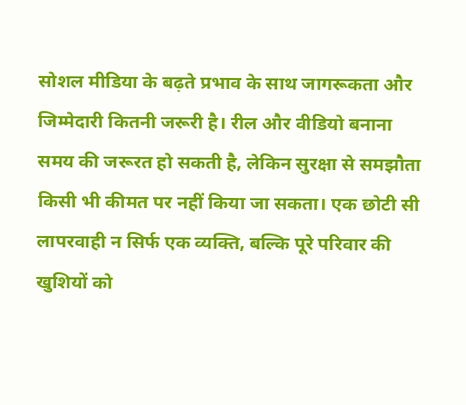सोशल मीडिया के बढ़ते प्रभाव के साथ जागरूकता और जिम्मेदारी कितनी जरूरी है। रील और वीडियो बनाना समय की जरूरत हो सकती है, लेकिन सुरक्षा से समझौता किसी भी कीमत पर नहीं किया जा सकता। एक छोटी सी लापरवाही न सिर्फ एक व्यक्ति, बल्कि पूरे परिवार की खुशियों को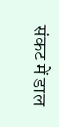संकट में डाल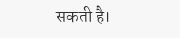सकती है।